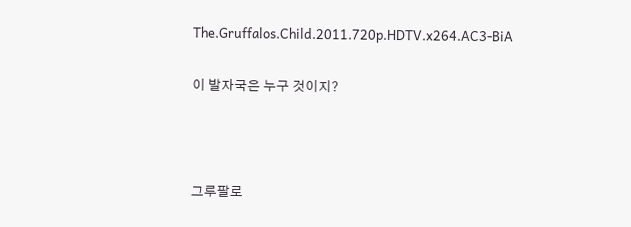The.Gruffalos.Child.2011.720p.HDTV.x264.AC3-BiA

이 발자국은 누구 것이지?



그루팔로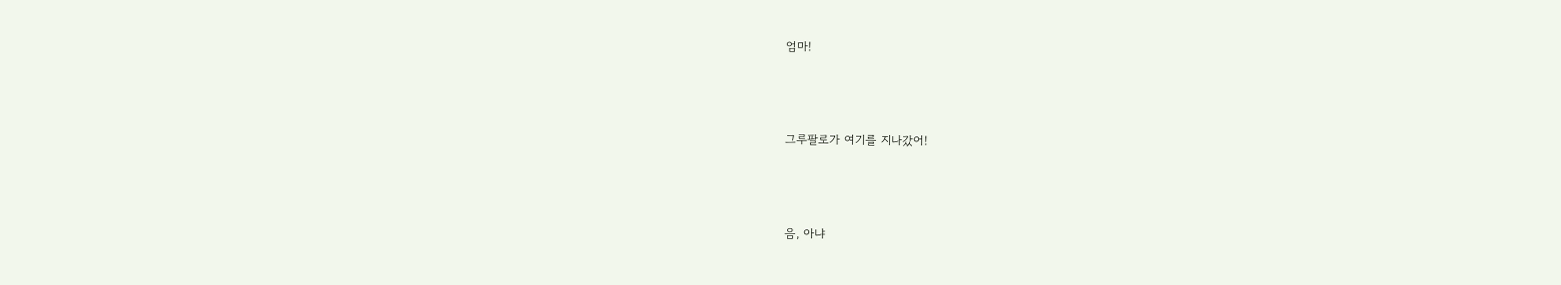엄마!



그루팔로가 여기를 지나갔어!



음, 아냐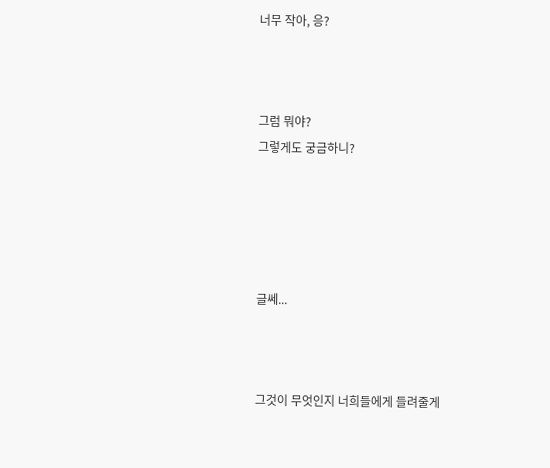너무 작아, 응?



그럼 뭐야?
그렇게도 궁금하니?





글쎄...



그것이 무엇인지 너희들에게 들려줄게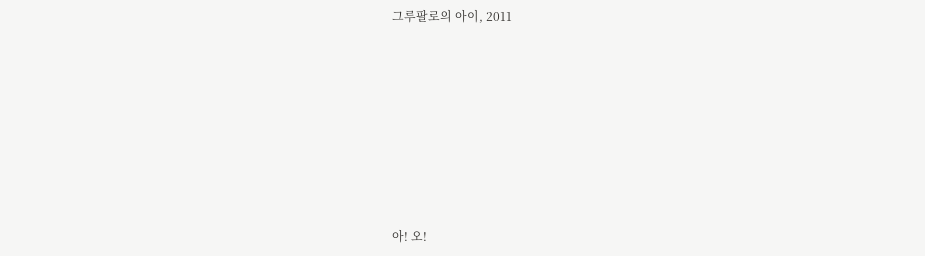그루팔로의 아이, 2011











아! 오!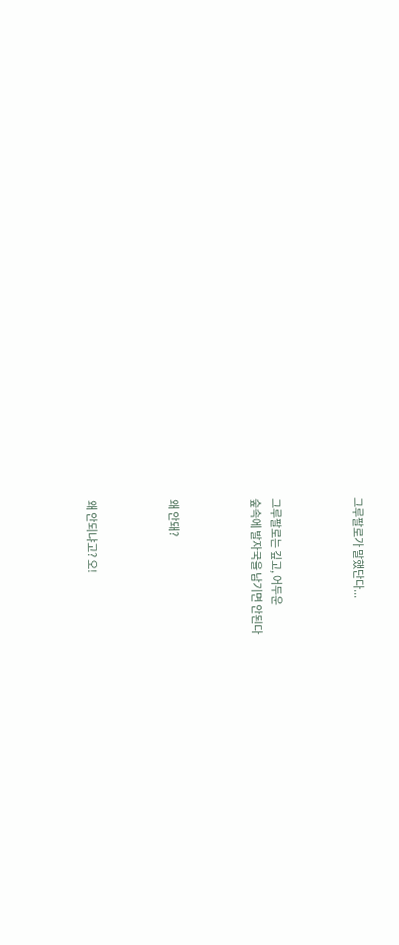그루팔로가 말했단다...



그루팔로는 깊고, 어두운
숲속에 발자국을 남기면 안된다



왜 안돼?



왜 안되냐고? 오!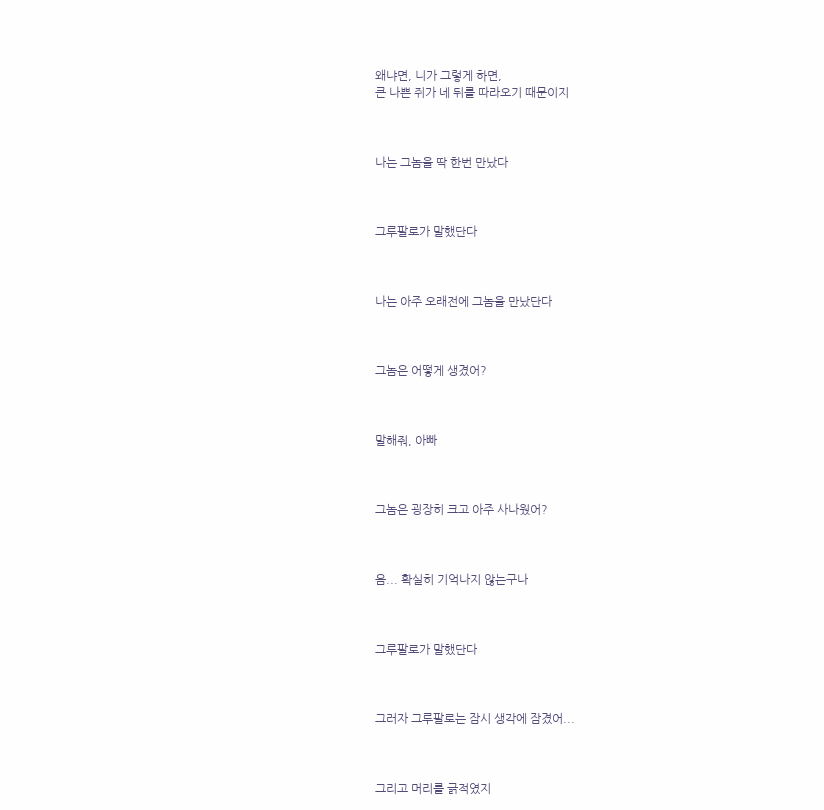왜냐면, 니가 그렇게 하면,
큰 나쁜 쥐가 네 뒤를 따라오기 때문이지



나는 그놈을 딱 한번 만났다



그루팔로가 말했단다



나는 아주 오래전에 그놈을 만났단다



그놈은 어떻게 생겼어?



말해줘, 아빠



그놈은 굉장히 크고 아주 사나웠어?



음... 확실히 기억나지 않는구나



그루팔로가 말했단다



그러자 그루팔로는 잠시 생각에 잠겼어...



그리고 머리를 긁적였지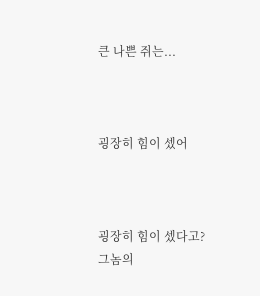큰 나쁜 쥐는...



굉장히 힘이 셌어



굉장히 힘이 셌다고?
그놈의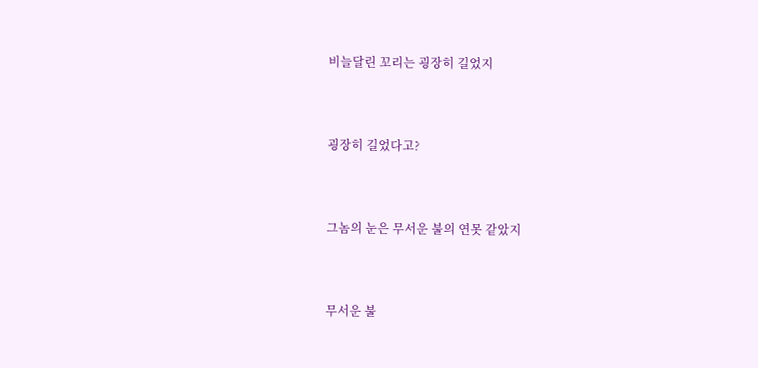비늘달린 꼬리는 굉장히 길었지



굉장히 길었다고?



그놈의 눈은 무서운 불의 연못 같았지



무서운 불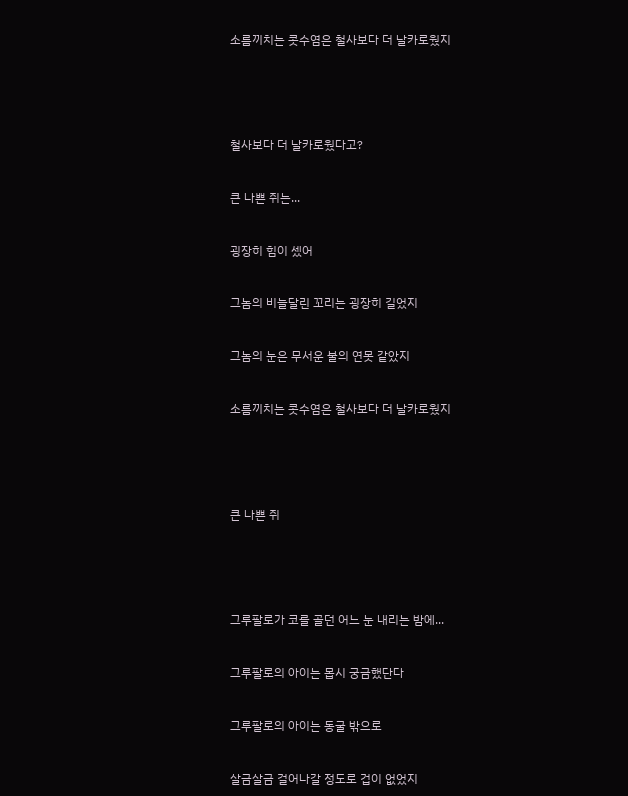소름끼치는 콧수염은 철사보다 더 날카로웠지







철사보다 더 날카로웠다고?



큰 나쁜 쥐는...



굉장히 힘이 셌어



그놈의 비늘달린 꼬리는 굉장히 길었지



그놈의 눈은 무서운 불의 연못 같았지



소름끼치는 콧수염은 철사보다 더 날카로웠지







큰 나쁜 쥐







그루팔로가 코를 골던 어느 눈 내리는 밤에...



그루팔로의 아이는 몹시 궁금했단다



그루팔로의 아이는 동굴 밖으로



살금살금 걸어나갈 정도로 겁이 없었지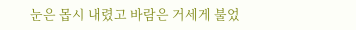눈은 몹시 내렸고 바람은 거세게 불었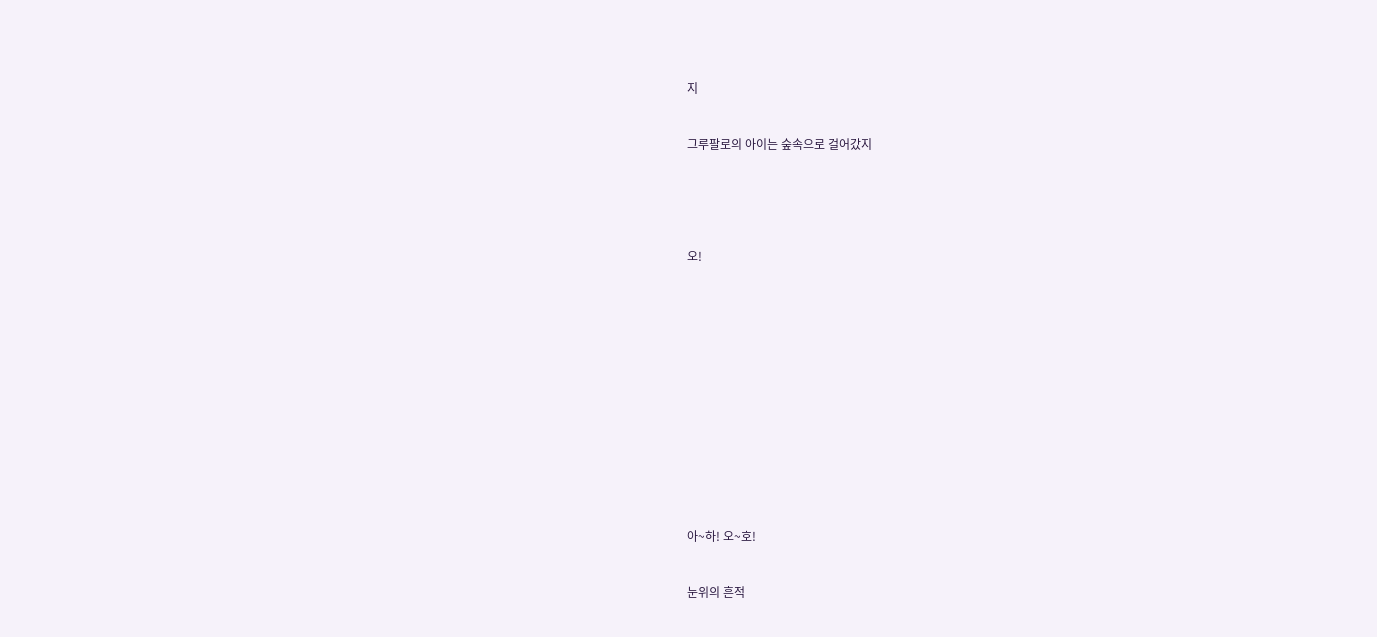지



그루팔로의 아이는 숲속으로 걸어갔지







오!



















아~하! 오~호!



눈위의 흔적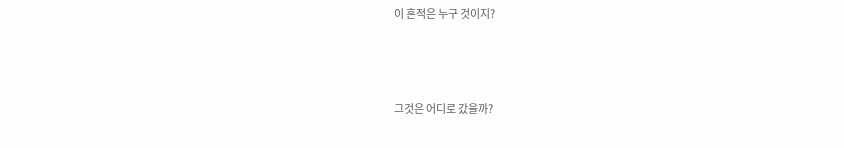이 흔적은 누구 것이지?



그것은 어디로 갔을까?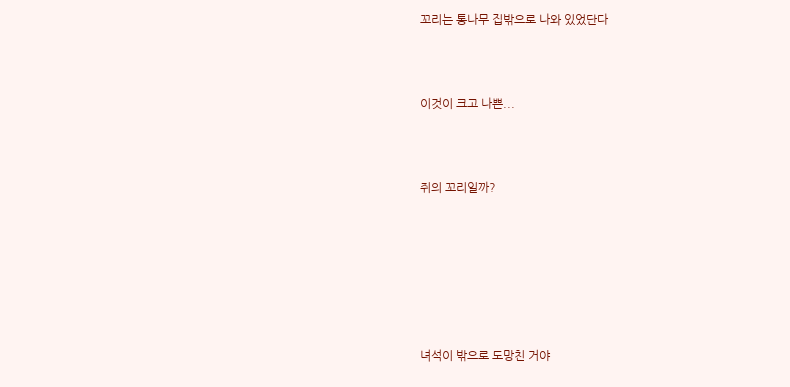꼬리는 통나무 집밖으로 나와 있었단다



이것이 크고 나쁜...



쥐의 꼬리일까?







녀석이 밖으로 도망친 거야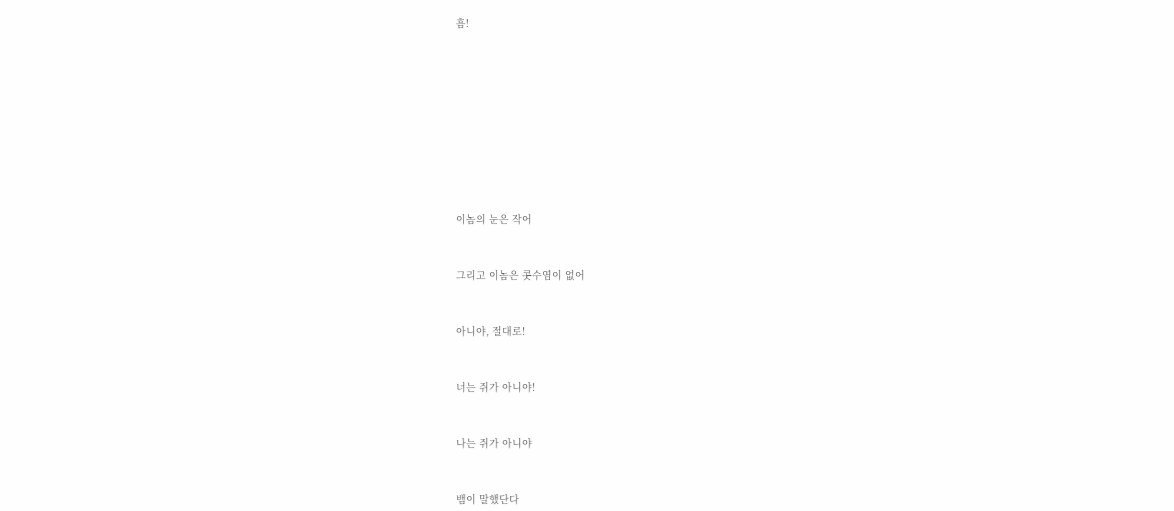흠!













이놈의 눈은 작어



그리고 이놈은 콧수염이 없어



아니야, 절대로!



너는 쥐가 아니야!



나는 쥐가 아니야



뱀이 말했단다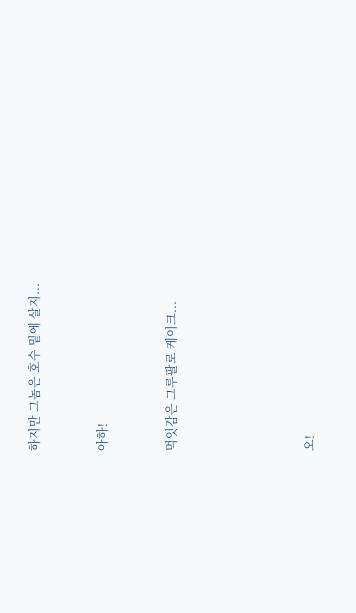하지만 그놈은 호수 밑에 살지...



아하!



먹잇감은 그루팔로 케이크...







오!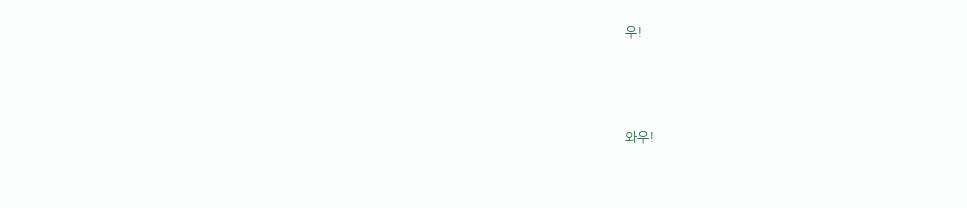우!



와우!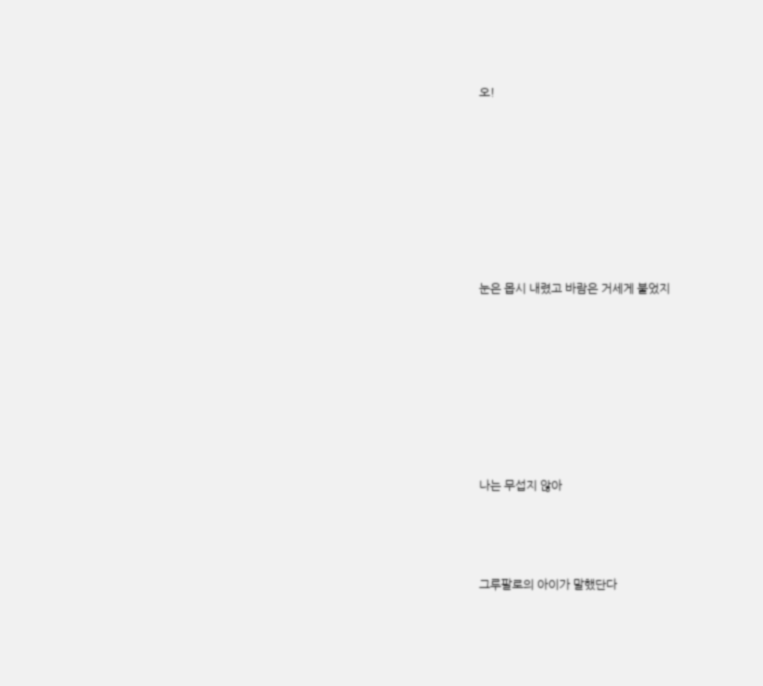오!







눈은 몹시 내렸고 바람은 거세게 불었지







나는 무섭지 않아



그루팔로의 아이가 말했단다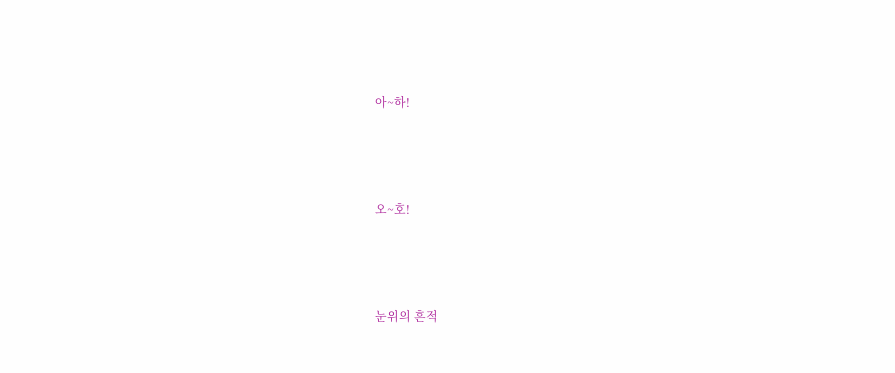아~하!



오~호!



눈위의 흔적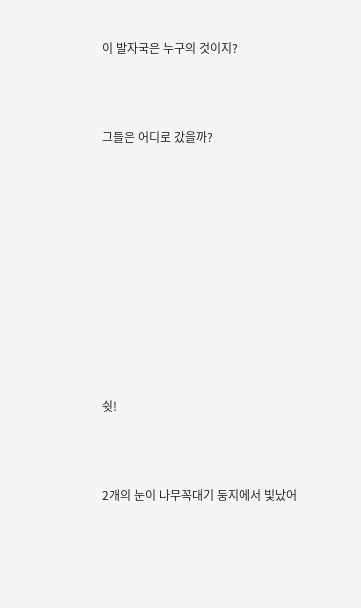이 발자국은 누구의 것이지?



그들은 어디로 갔을까?











쉿!



2개의 눈이 나무꼭대기 둥지에서 빛났어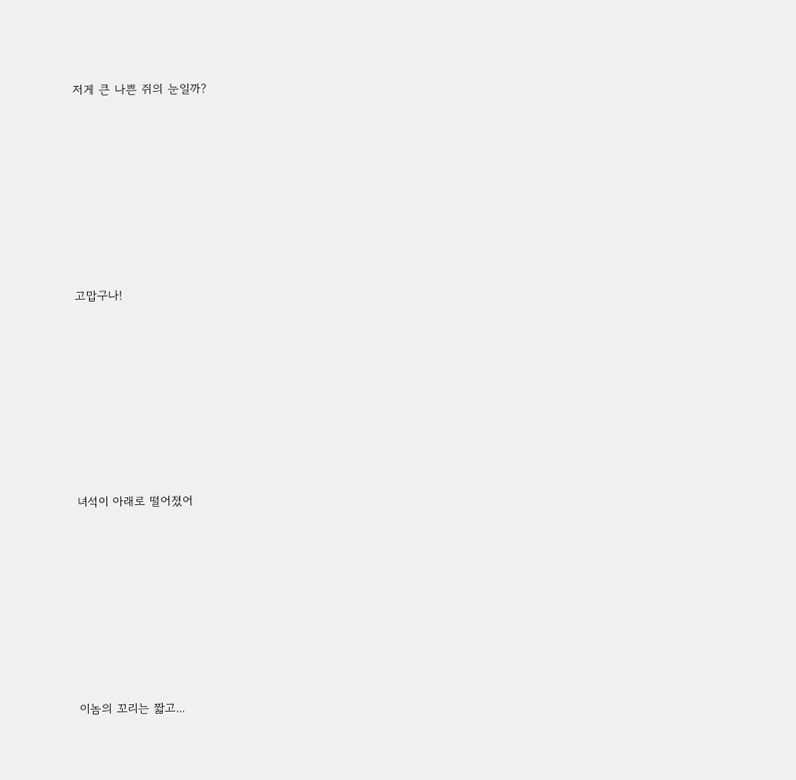저게 큰 나쁜 쥐의 눈일까?







고맙구나!







녀석이 아래로 떨어졌어







이놈의 꼬리는 짧고...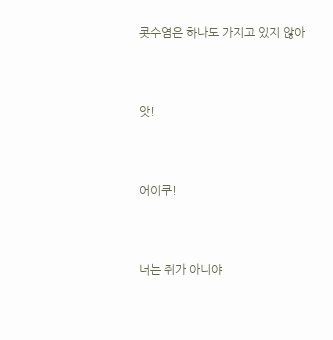콧수염은 하나도 가지고 있지 않아



앗!



어이쿠!



너는 쥐가 아니야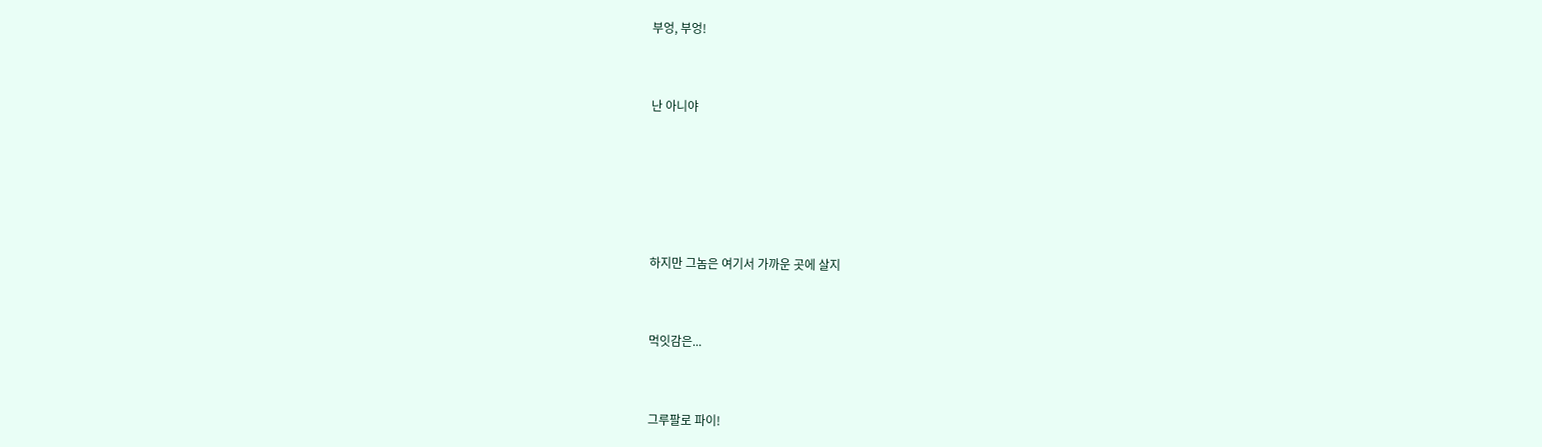부엉, 부엉!



난 아니야







하지만 그놈은 여기서 가까운 곳에 살지



먹잇감은...



그루팔로 파이!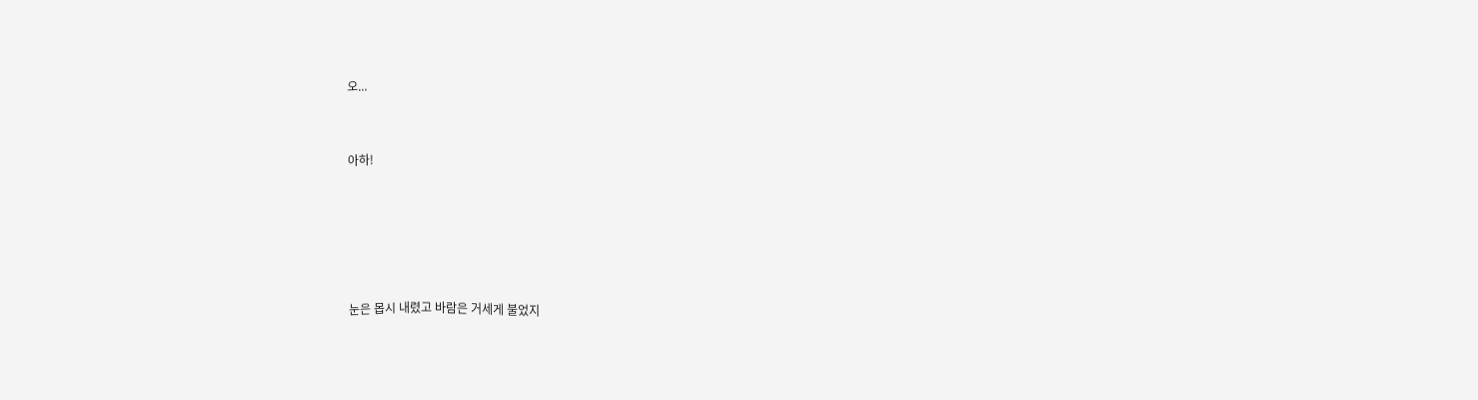오...



아하!







눈은 몹시 내렸고 바람은 거세게 불었지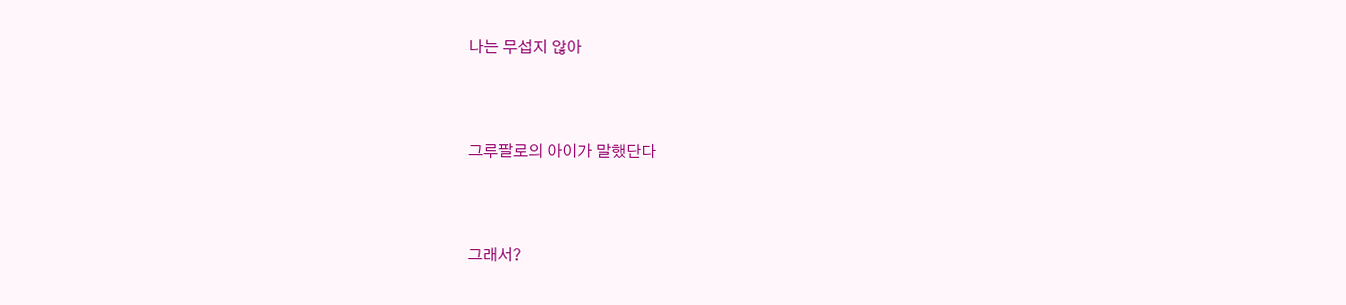나는 무섭지 않아



그루팔로의 아이가 말했단다



그래서?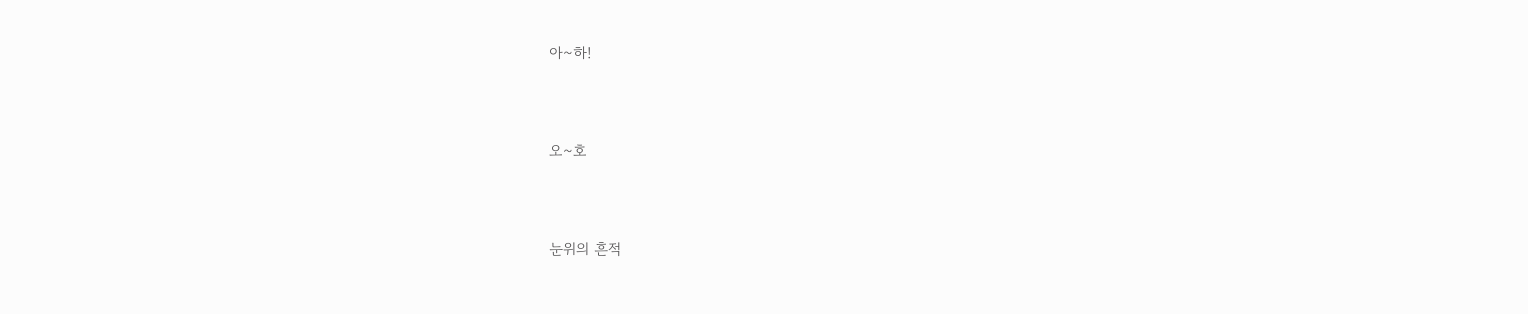아~하!



오~호



눈위의 흔적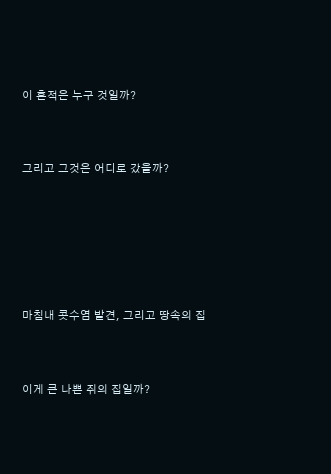이 흔적은 누구 것일까?



그리고 그것은 어디로 갔을까?







마침내 콧수염 발견, 그리고 땅속의 집



이게 큰 나쁜 쥐의 집일까?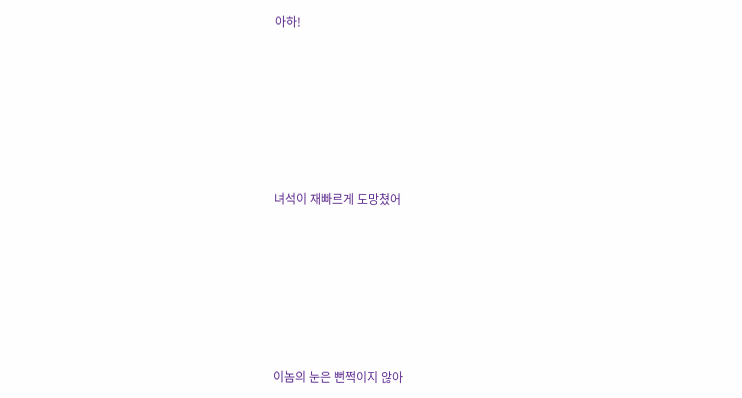아하!







녀석이 재빠르게 도망쳤어







이놈의 눈은 뻔쩍이지 않아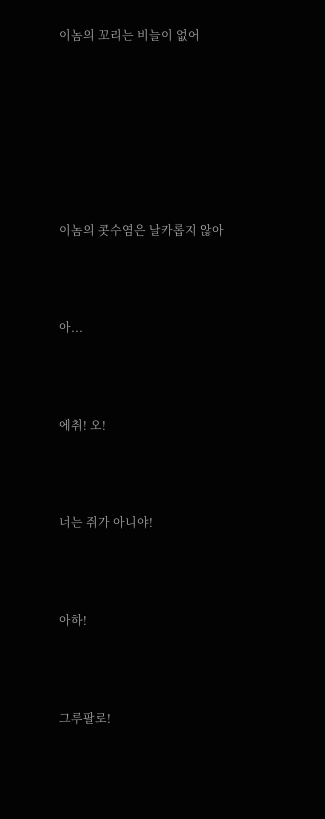이놈의 꼬리는 비늘이 없어







이놈의 콧수염은 날카롭지 않아



아...



에취! 오!



너는 쥐가 아니야!



아하!



그루팔로!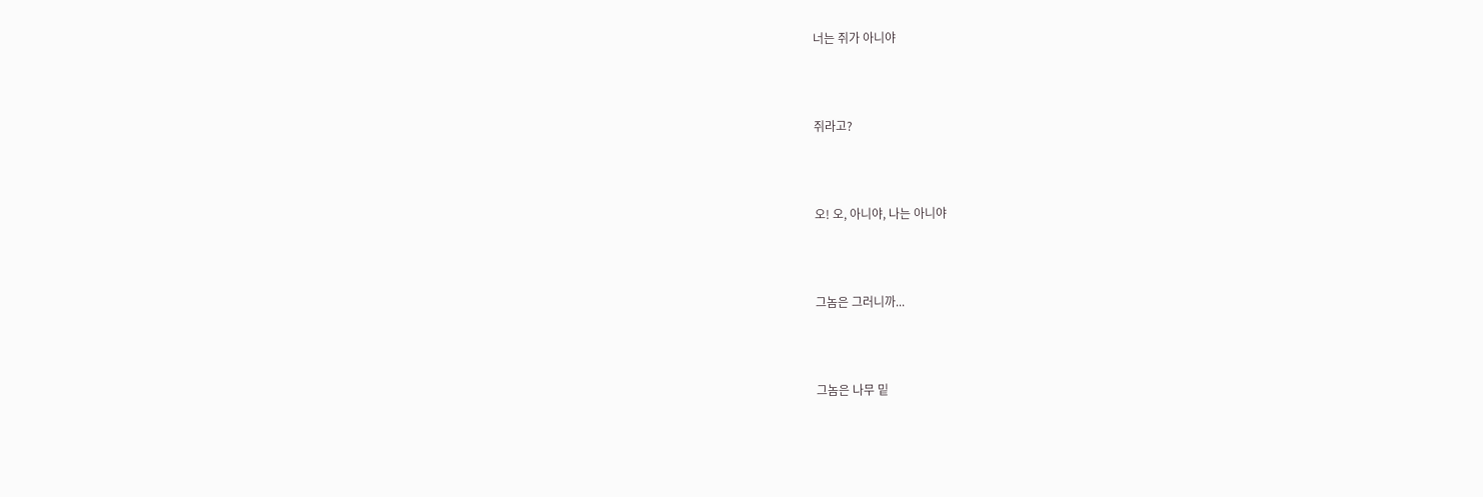너는 쥐가 아니야



쥐라고?



오! 오, 아니야, 나는 아니야



그놈은 그러니까...



그놈은 나무 밑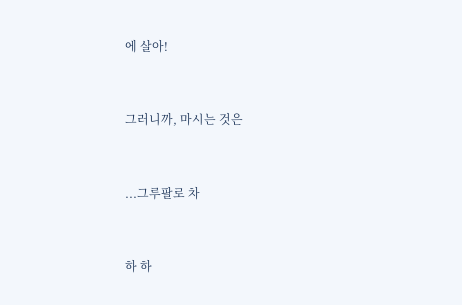에 살아!



그러니까, 마시는 것은



...그루팔로 차



하 하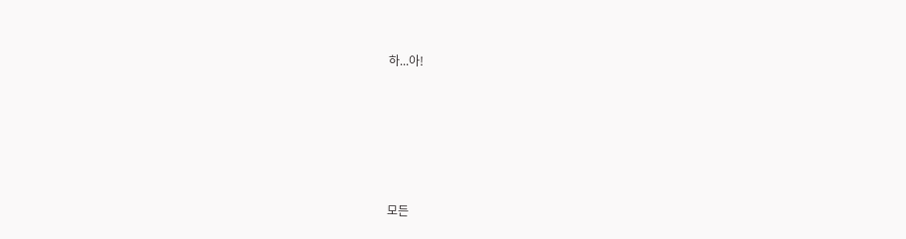하...아!







모든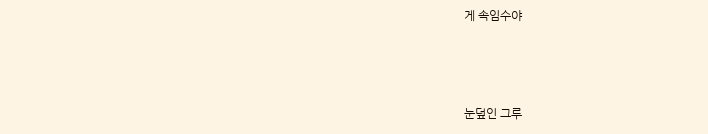게 속임수야



눈덮인 그루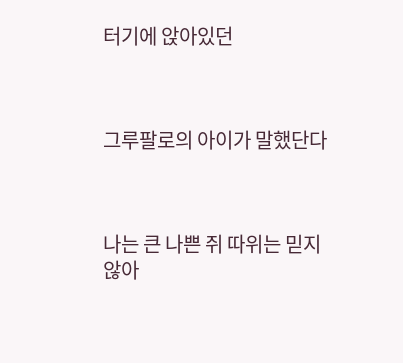터기에 앉아있던



그루팔로의 아이가 말했단다



나는 큰 나쁜 쥐 따위는 믿지 않아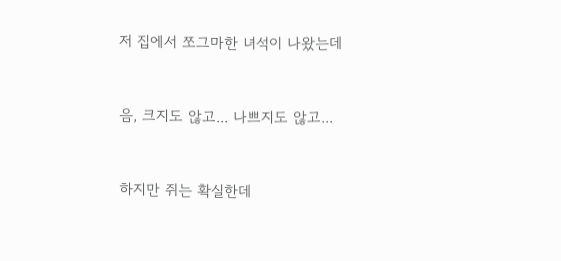저 집에서 쪼그마한 녀석이 나왔는데



음, 크지도 않고... 나쁘지도 않고...



하지만 쥐는 확실한데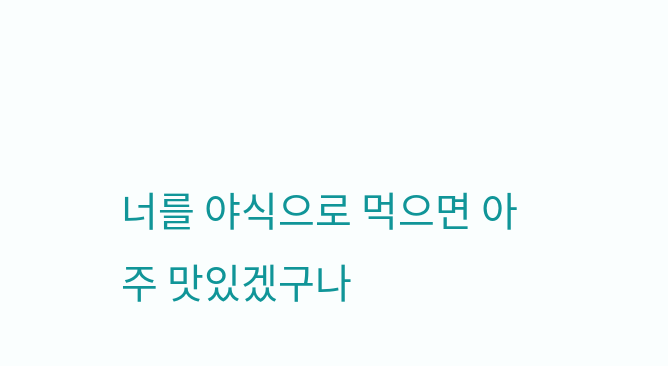너를 야식으로 먹으면 아주 맛있겠구나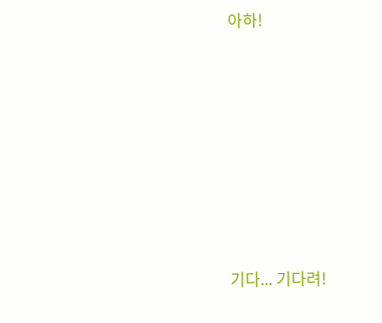아하!







기다... 기다려!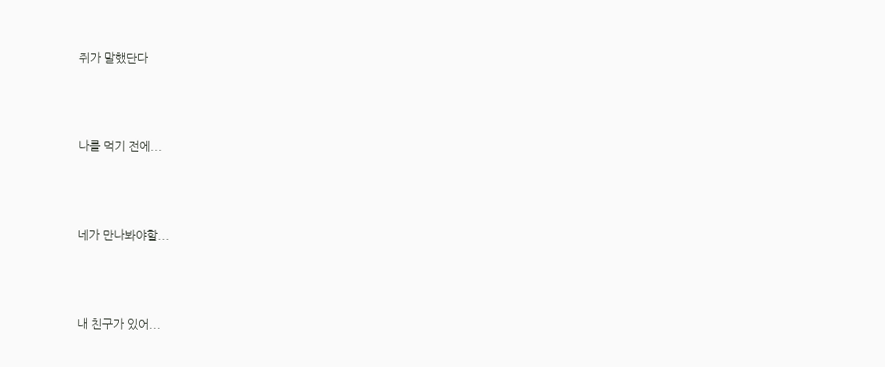쥐가 말했단다



나를 먹기 전에...



네가 만나봐야할...



내 친구가 있어...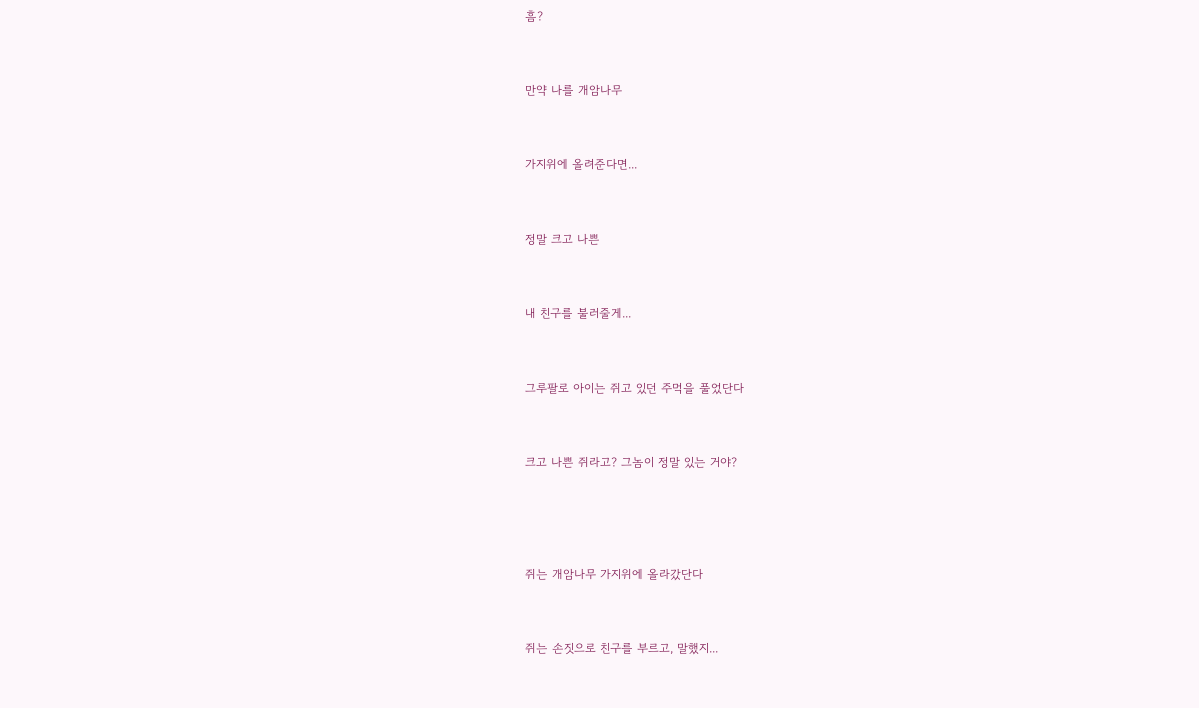흠?



만약 나를 개암나무



가지위에 올려준다면...



정말 크고 나쁜



내 친구를 불러줄게...



그루팔로 아이는 쥐고 있던 주먹을 풀었단다



크고 나쁜 쥐라고? 그놈이 정말 있는 거야?





쥐는 개암나무 가지위에 올라갔단다



쥐는 손짓으로 친구를 부르고, 말했지...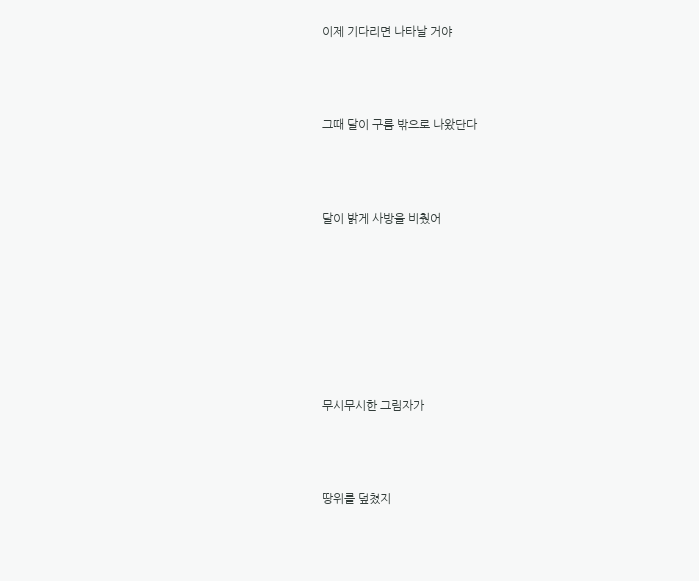이제 기다리면 나타날 거야



그때 달이 구름 밖으로 나왔단다



달이 밝게 사방을 비췄어







무시무시한 그림자가



땅위를 덮쳤지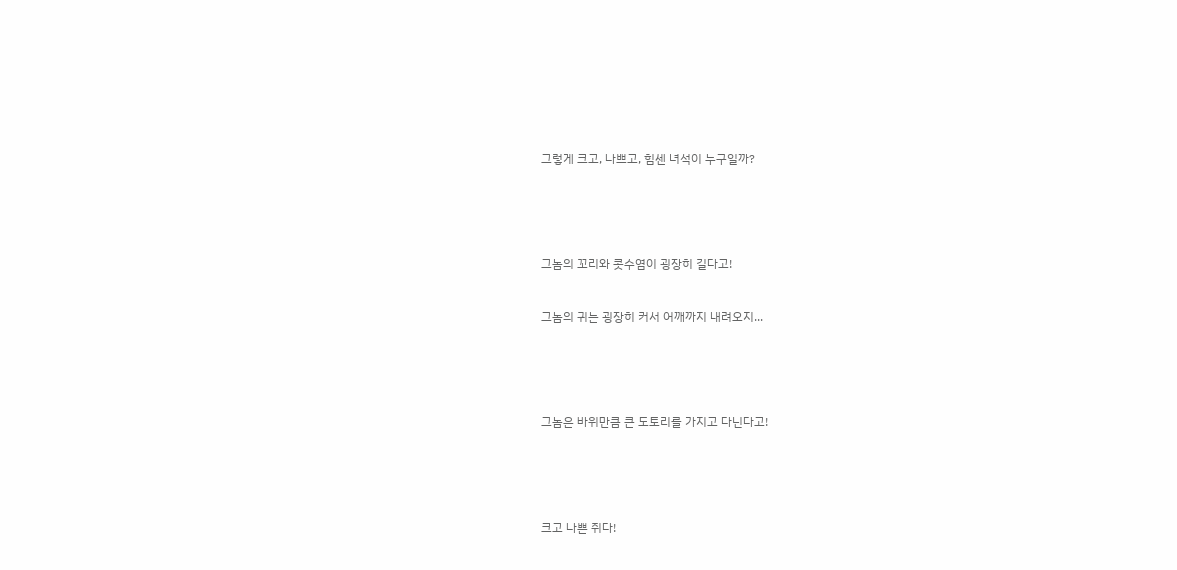그렇게 크고, 나쁘고, 힘센 녀석이 누구일까?







그놈의 꼬리와 콧수염이 굉장히 길다고!



그놈의 귀는 굉장히 커서 어깨까지 내려오지...







그놈은 바위만큼 큰 도토리를 가지고 다닌다고!







크고 나쁜 쥐다!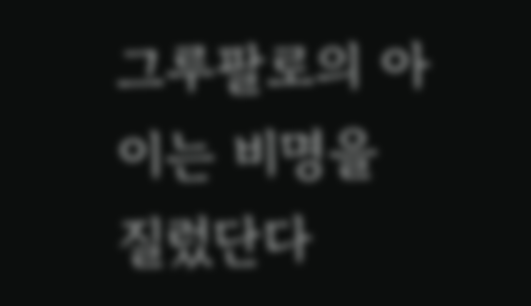그루팔로의 아이는 비명을 질렀단다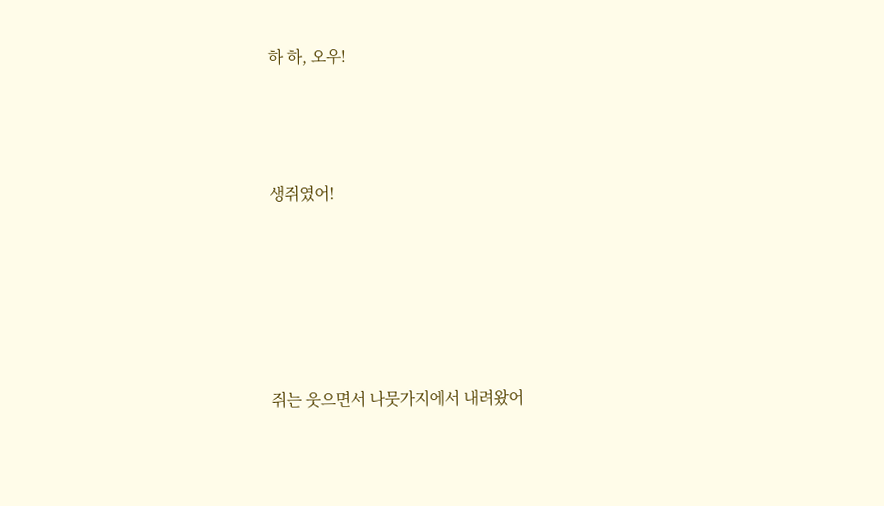하 하, 오우!



생쥐였어!





쥐는 웃으면서 나뭇가지에서 내려왔어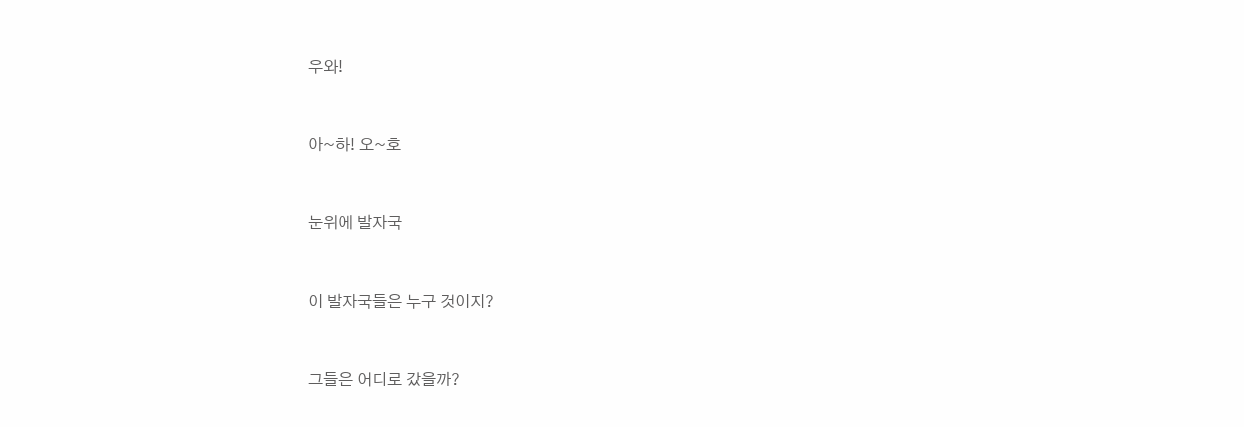우와!



아~하! 오~호



눈위에 발자국



이 발자국들은 누구 것이지?



그들은 어디로 갔을까?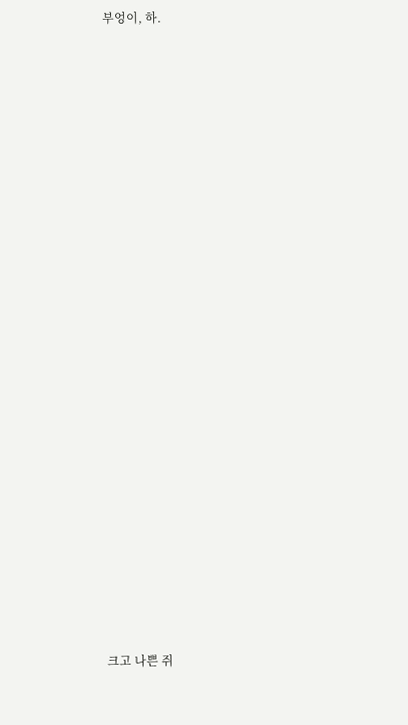부엉이, 하.























크고 나쁜 쥐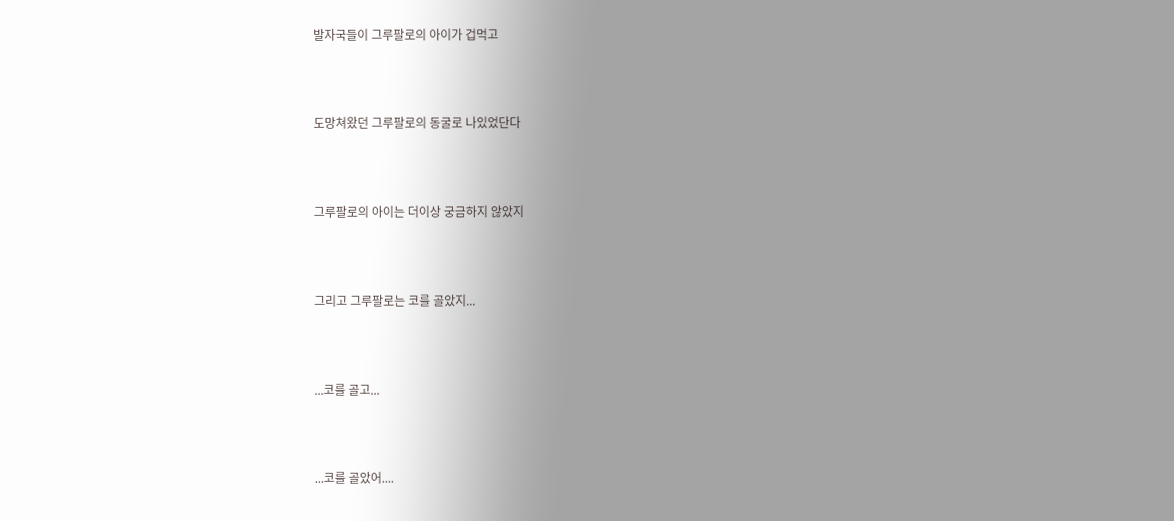발자국들이 그루팔로의 아이가 겁먹고



도망쳐왔던 그루팔로의 동굴로 나있었단다



그루팔로의 아이는 더이상 궁금하지 않았지



그리고 그루팔로는 코를 골았지...



...코를 골고...



...코를 골았어....